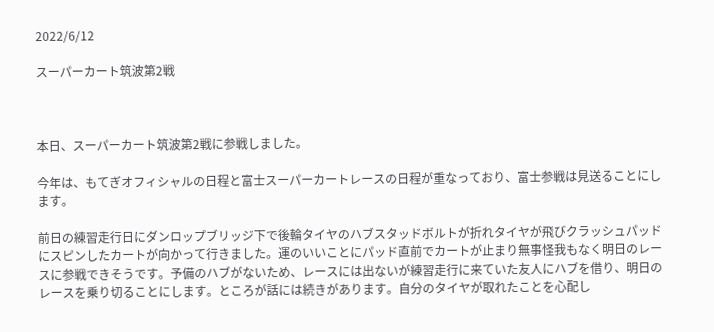2022/6/12

スーパーカート筑波第2戦



本日、スーパーカート筑波第2戦に参戦しました。

今年は、もてぎオフィシャルの日程と富士スーパーカートレースの日程が重なっており、富士参戦は見送ることにします。

前日の練習走行日にダンロップブリッジ下で後輪タイヤのハブスタッドボルトが折れタイヤが飛びクラッシュパッドにスピンしたカートが向かって行きました。運のいいことにパッド直前でカートが止まり無事怪我もなく明日のレースに参戦できそうです。予備のハブがないため、レースには出ないが練習走行に来ていた友人にハブを借り、明日のレースを乗り切ることにします。ところが話には続きがあります。自分のタイヤが取れたことを心配し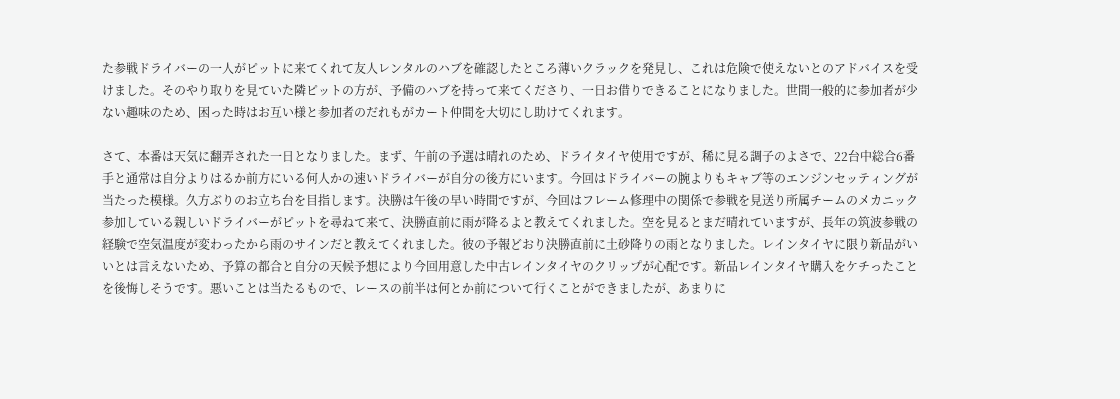た参戦ドライバーの一人がピットに来てくれて友人レンタルのハブを確認したところ薄いクラックを発見し、これは危険で使えないとのアドバイスを受けました。そのやり取りを見ていた隣ピットの方が、予備のハブを持って来てくださり、一日お借りできることになりました。世間一般的に参加者が少ない趣味のため、困った時はお互い様と参加者のだれもがカート仲間を大切にし助けてくれます。

さて、本番は天気に翻弄された一日となりました。まず、午前の予選は晴れのため、ドライタイヤ使用ですが、稀に見る調子のよさで、22台中総合6番手と通常は自分よりはるか前方にいる何人かの速いドライバーが自分の後方にいます。今回はドライバーの腕よりもキャブ等のエンジンセッティングが当たった模様。久方ぶりのお立ち台を目指します。決勝は午後の早い時間ですが、今回はフレーム修理中の関係で参戦を見送り所属チームのメカニック参加している親しいドライバーがピットを尋ねて来て、決勝直前に雨が降るよと教えてくれました。空を見るとまだ晴れていますが、長年の筑波参戦の経験で空気温度が変わったから雨のサインだと教えてくれました。彼の予報どおり決勝直前に土砂降りの雨となりました。レインタイヤに限り新品がいいとは言えないため、予算の都合と自分の天候予想により今回用意した中古レインタイヤのクリップが心配です。新品レインタイヤ購入をケチったことを後悔しそうです。悪いことは当たるもので、レースの前半は何とか前について行くことができましたが、あまりに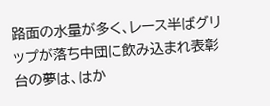路面の水量が多く、レース半ばグリップが落ち中団に飲み込まれ表彰台の夢は、はか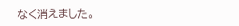なく消えました。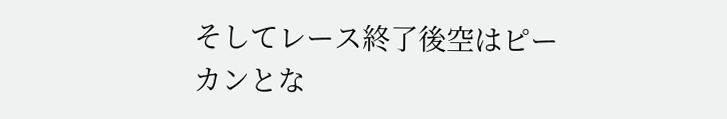そしてレース終了後空はピーカンとな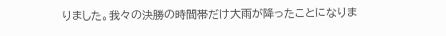りました。我々の決勝の時間帯だけ大雨が降ったことになりま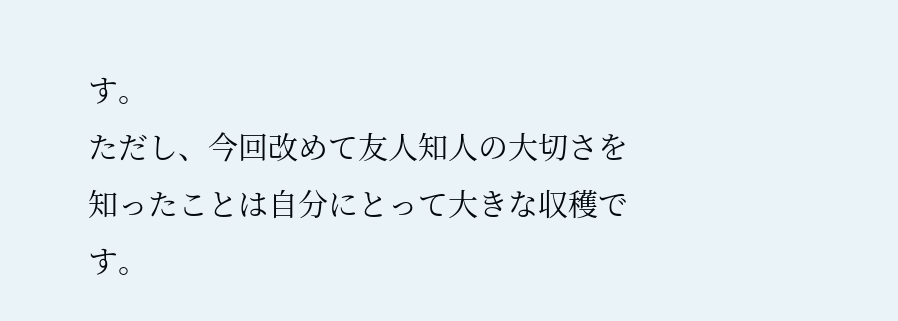す。
ただし、今回改めて友人知人の大切さを知ったことは自分にとって大きな収穫です。